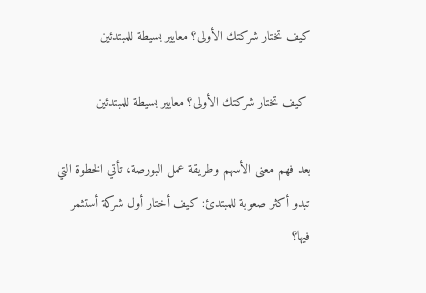كيف تختار شركتك الأولى؟ معايير بسيطة للمبتدئين

 كيف تختار شركتك الأولى؟ معايير بسيطة للمبتدئين

بعد فهم معنى الأسهم وطريقة عمل البورصة، تأتي الخطوة التي تبدو أكثر صعوبة للمبتدئ: كيف أختار أول شركة أستثمر فيها؟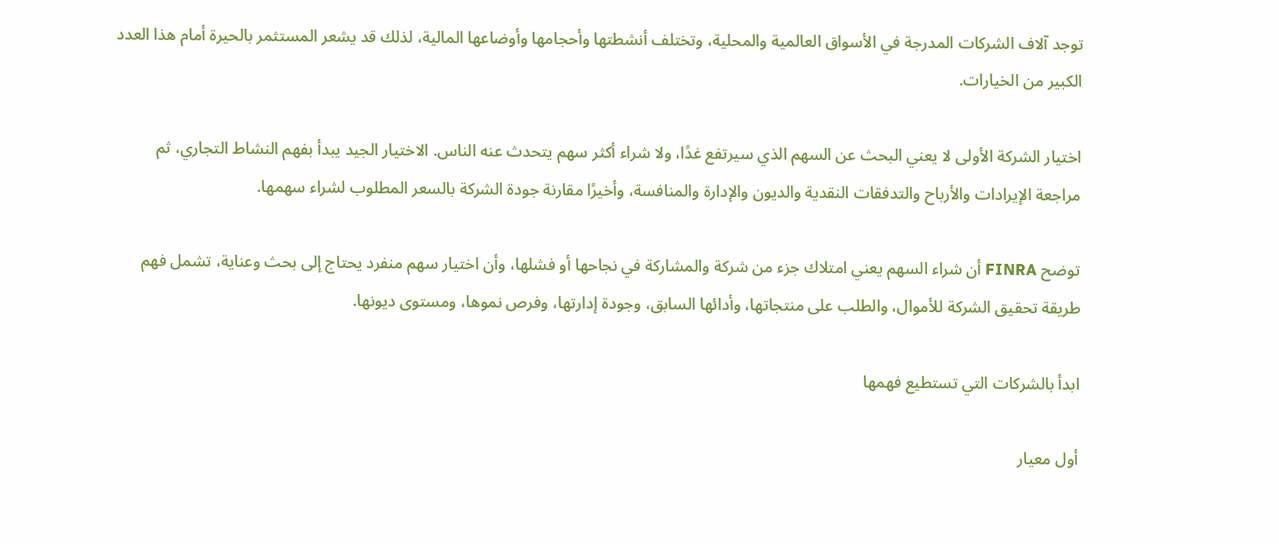توجد آلاف الشركات المدرجة في الأسواق العالمية والمحلية، وتختلف أنشطتها وأحجامها وأوضاعها المالية، لذلك قد يشعر المستثمر بالحيرة أمام هذا العدد الكبير من الخيارات.

اختيار الشركة الأولى لا يعني البحث عن السهم الذي سيرتفع غدًا، ولا شراء أكثر سهم يتحدث عنه الناس. الاختيار الجيد يبدأ بفهم النشاط التجاري، ثم مراجعة الإيرادات والأرباح والتدفقات النقدية والديون والإدارة والمنافسة، وأخيرًا مقارنة جودة الشركة بالسعر المطلوب لشراء سهمها.

توضح FINRA أن شراء السهم يعني امتلاك جزء من شركة والمشاركة في نجاحها أو فشلها، وأن اختيار سهم منفرد يحتاج إلى بحث وعناية، تشمل فهم طريقة تحقيق الشركة للأموال، والطلب على منتجاتها، وأدائها السابق، وجودة إدارتها، وفرص نموها، ومستوى ديونها.

ابدأ بالشركات التي تستطيع فهمها

أول معيار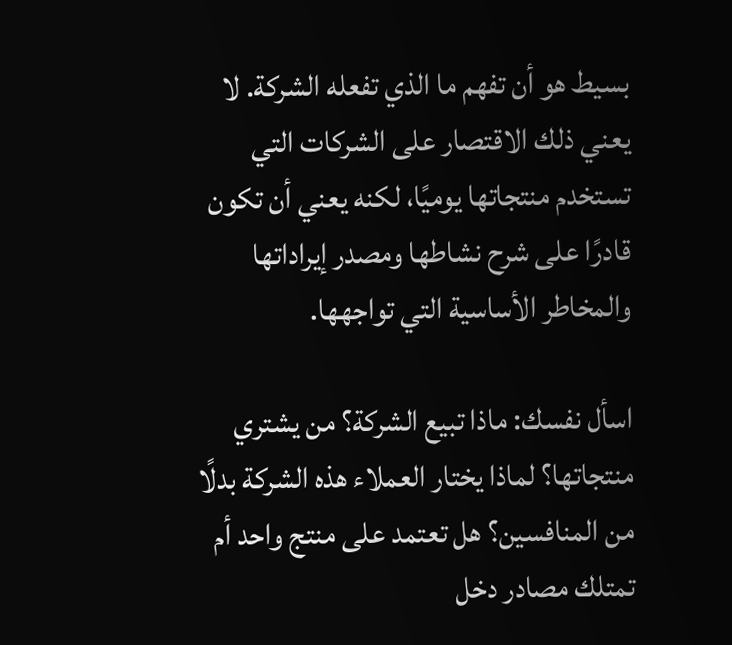بسيط هو أن تفهم ما الذي تفعله الشركة. لا يعني ذلك الاقتصار على الشركات التي تستخدم منتجاتها يوميًا، لكنه يعني أن تكون قادرًا على شرح نشاطها ومصدر إيراداتها والمخاطر الأساسية التي تواجهها.

اسأل نفسك: ماذا تبيع الشركة؟ من يشتري منتجاتها؟ لماذا يختار العملاء هذه الشركة بدلًا من المنافسين؟ هل تعتمد على منتج واحد أم تمتلك مصادر دخل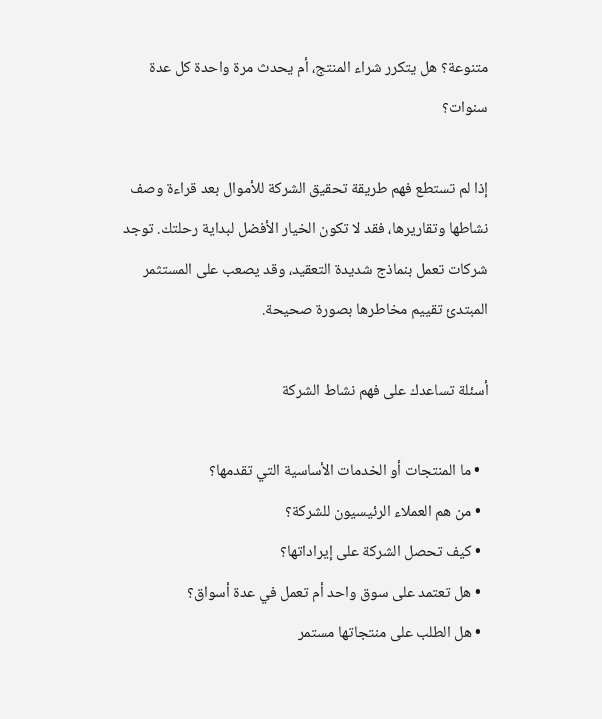متنوعة؟ هل يتكرر شراء المنتج، أم يحدث مرة واحدة كل عدة سنوات؟

إذا لم تستطع فهم طريقة تحقيق الشركة للأموال بعد قراءة وصف نشاطها وتقاريرها، فقد لا تكون الخيار الأفضل لبداية رحلتك. توجد شركات تعمل بنماذج شديدة التعقيد، وقد يصعب على المستثمر المبتدئ تقييم مخاطرها بصورة صحيحة.

أسئلة تساعدك على فهم نشاط الشركة

  • ما المنتجات أو الخدمات الأساسية التي تقدمها؟
  • من هم العملاء الرئيسيون للشركة؟
  • كيف تحصل الشركة على إيراداتها؟
  • هل تعتمد على سوق واحد أم تعمل في عدة أسواق؟
  • هل الطلب على منتجاتها مستمر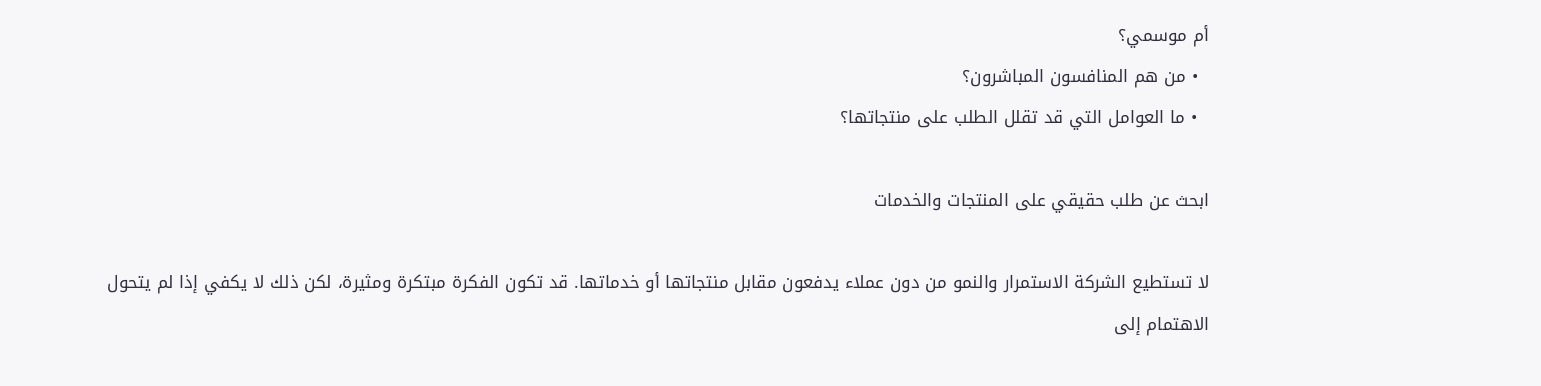أم موسمي؟
  • من هم المنافسون المباشرون؟
  • ما العوامل التي قد تقلل الطلب على منتجاتها؟

ابحث عن طلب حقيقي على المنتجات والخدمات

لا تستطيع الشركة الاستمرار والنمو من دون عملاء يدفعون مقابل منتجاتها أو خدماتها. قد تكون الفكرة مبتكرة ومثيرة، لكن ذلك لا يكفي إذا لم يتحول الاهتمام إلى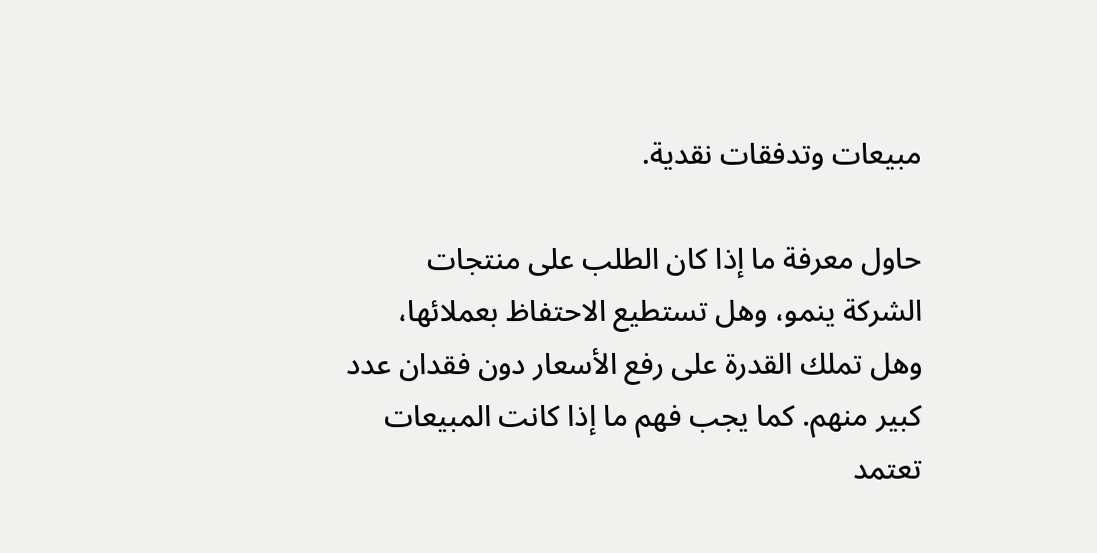مبيعات وتدفقات نقدية.

حاول معرفة ما إذا كان الطلب على منتجات الشركة ينمو، وهل تستطيع الاحتفاظ بعملائها، وهل تملك القدرة على رفع الأسعار دون فقدان عدد كبير منهم. كما يجب فهم ما إذا كانت المبيعات تعتمد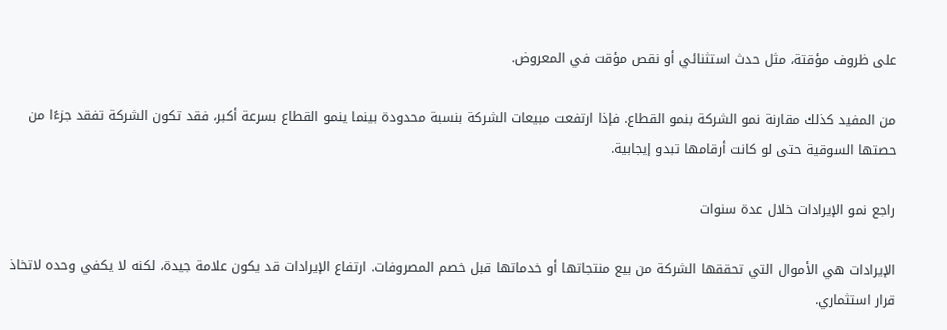على ظروف مؤقتة، مثل حدث استثنائي أو نقص مؤقت في المعروض.

من المفيد كذلك مقارنة نمو الشركة بنمو القطاع. فإذا ارتفعت مبيعات الشركة بنسبة محدودة بينما ينمو القطاع بسرعة أكبر، فقد تكون الشركة تفقد جزءًا من حصتها السوقية حتى لو كانت أرقامها تبدو إيجابية.

راجع نمو الإيرادات خلال عدة سنوات

الإيرادات هي الأموال التي تحققها الشركة من بيع منتجاتها أو خدماتها قبل خصم المصروفات. ارتفاع الإيرادات قد يكون علامة جيدة، لكنه لا يكفي وحده لاتخاذ قرار استثماري.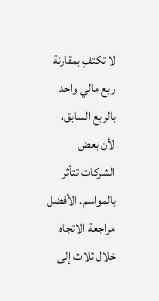لا تكتفِ بمقارنة ربع مالي واحد بالربع السابق، لأن بعض الشركات تتأثر بالمواسم. الأفضل مراجعة الاتجاه خلال ثلاث إلى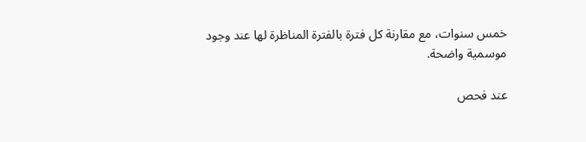خمس سنوات، مع مقارنة كل فترة بالفترة المناظرة لها عند وجود موسمية واضحة.

عند فحص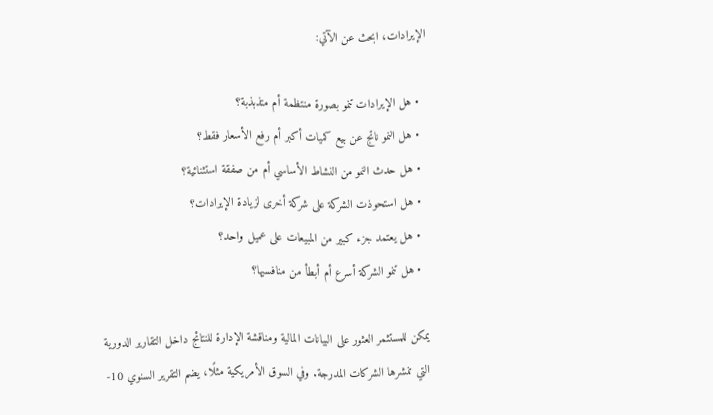الإيرادات، ابحث عن الآتي:

  • هل الإيرادات تنمو بصورة منتظمة أم متذبذبة؟
  • هل النمو ناتج عن بيع كميات أكبر أم رفع الأسعار فقط؟
  • هل حدث النمو من النشاط الأساسي أم من صفقة استثنائية؟
  • هل استحوذت الشركة على شركة أخرى لزيادة الإيرادات؟
  • هل يعتمد جزء كبير من المبيعات على عميل واحد؟
  • هل تنمو الشركة أسرع أم أبطأ من منافسيها؟

يمكن للمستثمر العثور على البيانات المالية ومناقشة الإدارة للنتائج داخل التقارير الدورية التي تنشرها الشركات المدرجة. وفي السوق الأمريكية مثلًا، يضم التقرير السنوي 10-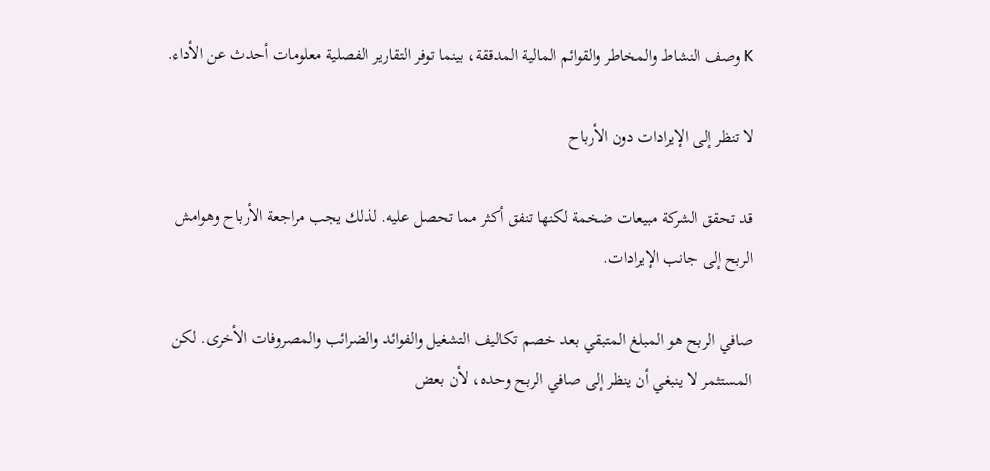K وصف النشاط والمخاطر والقوائم المالية المدققة، بينما توفر التقارير الفصلية معلومات أحدث عن الأداء.

لا تنظر إلى الإيرادات دون الأرباح

قد تحقق الشركة مبيعات ضخمة لكنها تنفق أكثر مما تحصل عليه. لذلك يجب مراجعة الأرباح وهوامش الربح إلى جانب الإيرادات.

صافي الربح هو المبلغ المتبقي بعد خصم تكاليف التشغيل والفوائد والضرائب والمصروفات الأخرى. لكن المستثمر لا ينبغي أن ينظر إلى صافي الربح وحده، لأن بعض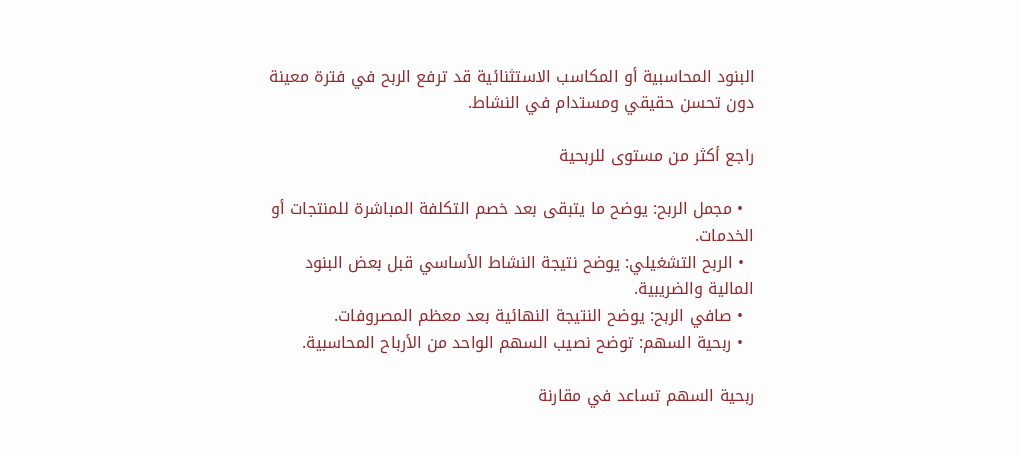البنود المحاسبية أو المكاسب الاستثنائية قد ترفع الربح في فترة معينة دون تحسن حقيقي ومستدام في النشاط.

راجع أكثر من مستوى للربحية

  • مجمل الربح: يوضح ما يتبقى بعد خصم التكلفة المباشرة للمنتجات أو الخدمات.
  • الربح التشغيلي: يوضح نتيجة النشاط الأساسي قبل بعض البنود المالية والضريبية.
  • صافي الربح: يوضح النتيجة النهائية بعد معظم المصروفات.
  • ربحية السهم: توضح نصيب السهم الواحد من الأرباح المحاسبية.

ربحية السهم تساعد في مقارنة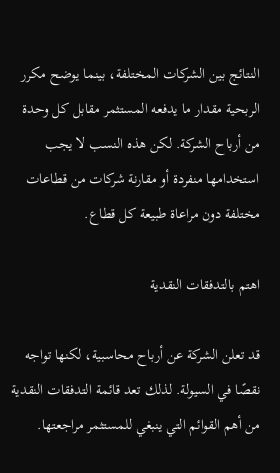النتائج بين الشركات المختلفة، بينما يوضح مكرر الربحية مقدار ما يدفعه المستثمر مقابل كل وحدة من أرباح الشركة. لكن هذه النسب لا يجب استخدامها منفردة أو مقارنة شركات من قطاعات مختلفة دون مراعاة طبيعة كل قطاع.

اهتم بالتدفقات النقدية

قد تعلن الشركة عن أرباح محاسبية، لكنها تواجه نقصًا في السيولة. لذلك تعد قائمة التدفقات النقدية من أهم القوائم التي ينبغي للمستثمر مراجعتها.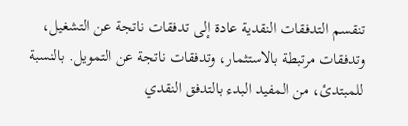تنقسم التدفقات النقدية عادة إلى تدفقات ناتجة عن التشغيل، وتدفقات مرتبطة بالاستثمار، وتدفقات ناتجة عن التمويل. بالنسبة للمبتدئ، من المفيد البدء بالتدفق النقدي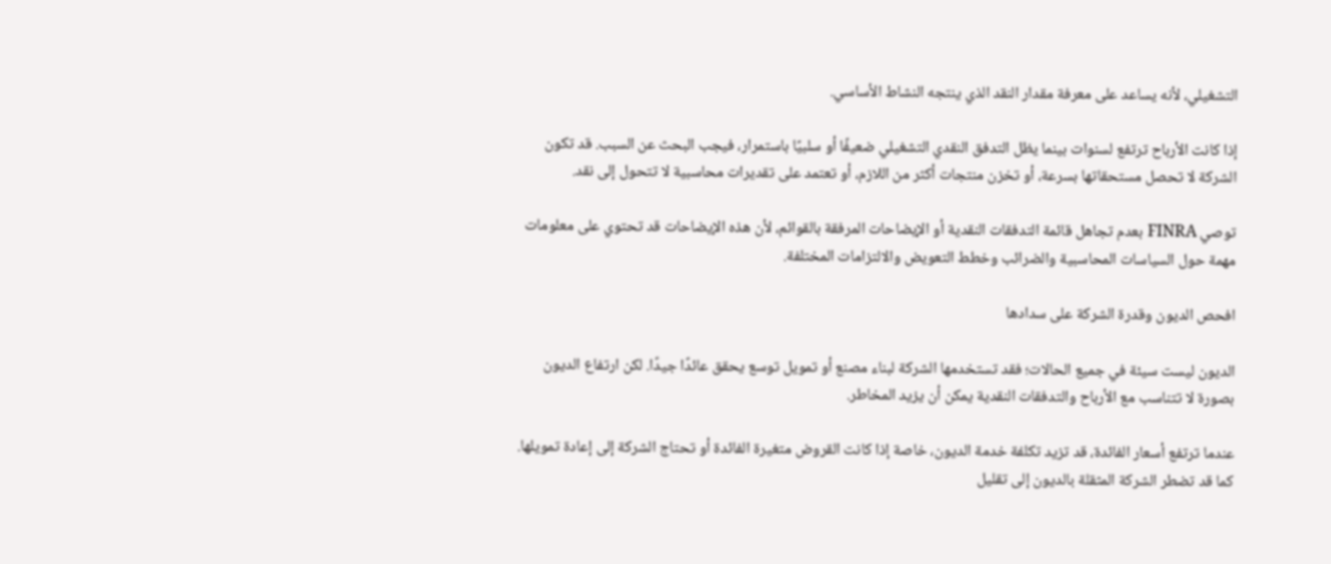التشغيلي، لأنه يساعد على معرفة مقدار النقد الذي ينتجه النشاط الأساسي.

إذا كانت الأرباح ترتفع لسنوات بينما يظل التدفق النقدي التشغيلي ضعيفًا أو سلبيًا باستمرار، فيجب البحث عن السبب. قد تكون الشركة لا تحصل مستحقاتها بسرعة، أو تخزن منتجات أكثر من اللازم، أو تعتمد على تقديرات محاسبية لا تتحول إلى نقد.

توصي FINRA بعدم تجاهل قائمة التدفقات النقدية أو الإيضاحات المرفقة بالقوائم، لأن هذه الإيضاحات قد تحتوي على معلومات مهمة حول السياسات المحاسبية والضرائب وخطط التعويض والالتزامات المختلفة.

افحص الديون وقدرة الشركة على سدادها

الديون ليست سيئة في جميع الحالات؛ فقد تستخدمها الشركة لبناء مصنع أو تمويل توسع يحقق عائدًا جيدًا. لكن ارتفاع الديون بصورة لا تتناسب مع الأرباح والتدفقات النقدية يمكن أن يزيد المخاطر.

عندما ترتفع أسعار الفائدة، قد تزيد تكلفة خدمة الديون، خاصة إذا كانت القروض متغيرة الفائدة أو تحتاج الشركة إلى إعادة تمويلها. كما قد تضطر الشركة المثقلة بالديون إلى تقليل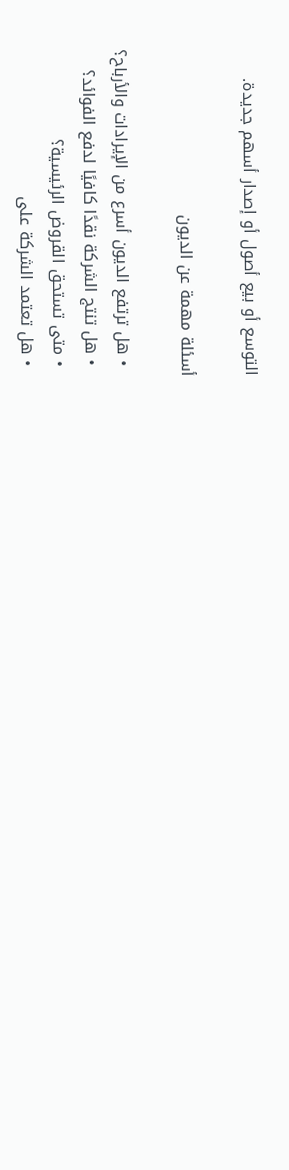التوسع أو بيع أصول أو إصدار أسهم جديدة.

أسئلة مهمة عن الديون

  • هل ترتفع الديون أسرع من الإيرادات والأرباح؟
  • هل تنتج الشركة نقدًا كافيًا لدفع الفوائد؟
  • متى تستحق القروض الرئيسية؟
  • هل تعتمد الشركة على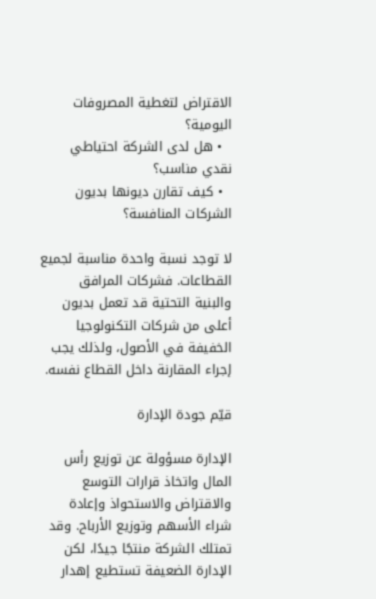الاقتراض لتغطية المصروفات اليومية؟
  • هل لدى الشركة احتياطي نقدي مناسب؟
  • كيف تقارن ديونها بديون الشركات المنافسة؟

لا توجد نسبة واحدة مناسبة لجميع القطاعات. فشركات المرافق والبنية التحتية قد تعمل بديون أعلى من شركات التكنولوجيا الخفيفة في الأصول، ولذلك يجب إجراء المقارنة داخل القطاع نفسه.

قيّم جودة الإدارة

الإدارة مسؤولة عن توزيع رأس المال واتخاذ قرارات التوسع والاقتراض والاستحواذ وإعادة شراء الأسهم وتوزيع الأرباح. وقد تمتلك الشركة منتجًا جيدًا، لكن الإدارة الضعيفة تستطيع إهدار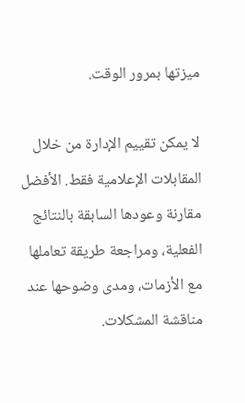ميزتها بمرور الوقت.

لا يمكن تقييم الإدارة من خلال المقابلات الإعلامية فقط. الأفضل مقارنة وعودها السابقة بالنتائج الفعلية، ومراجعة طريقة تعاملها مع الأزمات، ومدى وضوحها عند مناقشة المشكلات.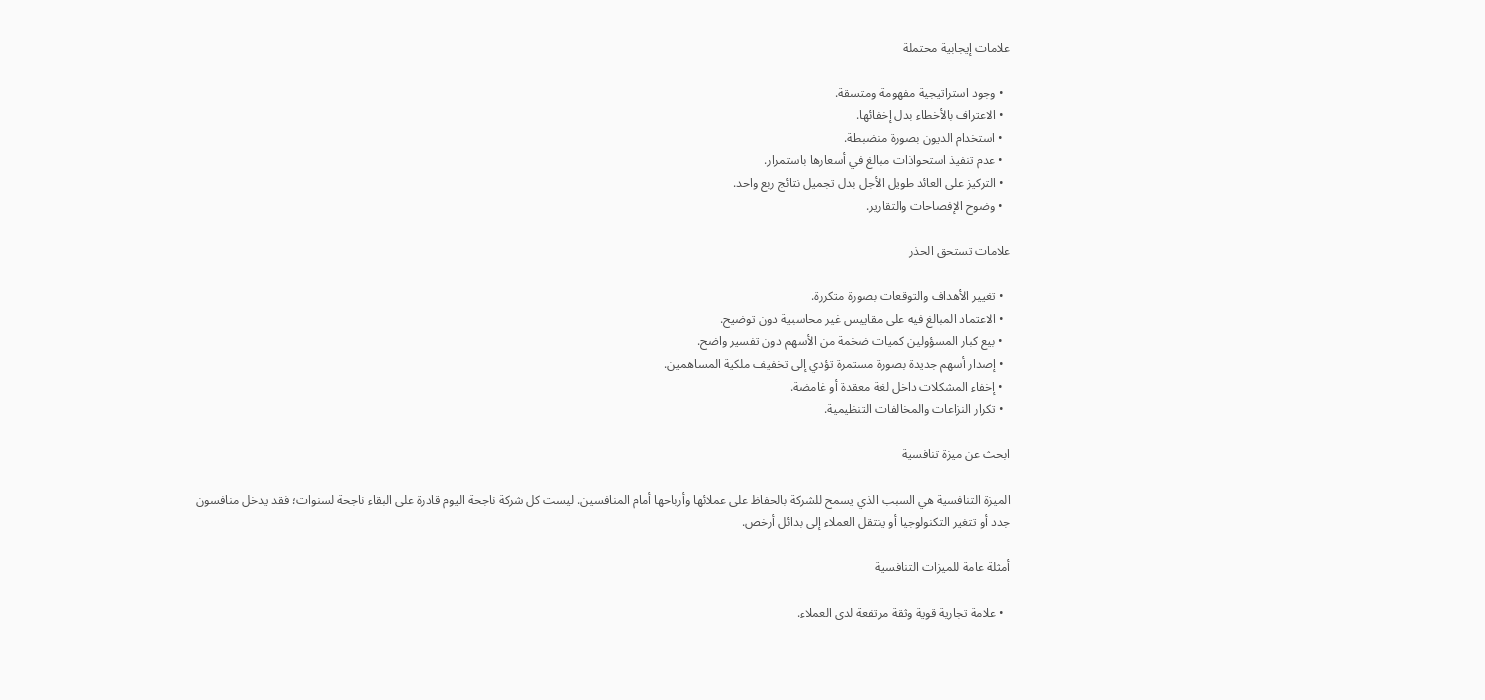علامات إيجابية محتملة

  • وجود استراتيجية مفهومة ومتسقة.
  • الاعتراف بالأخطاء بدل إخفائها.
  • استخدام الديون بصورة منضبطة.
  • عدم تنفيذ استحواذات مبالغ في أسعارها باستمرار.
  • التركيز على العائد طويل الأجل بدل تجميل نتائج ربع واحد.
  • وضوح الإفصاحات والتقارير.

علامات تستحق الحذر

  • تغيير الأهداف والتوقعات بصورة متكررة.
  • الاعتماد المبالغ فيه على مقاييس غير محاسبية دون توضيح.
  • بيع كبار المسؤولين كميات ضخمة من الأسهم دون تفسير واضح.
  • إصدار أسهم جديدة بصورة مستمرة تؤدي إلى تخفيف ملكية المساهمين.
  • إخفاء المشكلات داخل لغة معقدة أو غامضة.
  • تكرار النزاعات والمخالفات التنظيمية.

ابحث عن ميزة تنافسية

الميزة التنافسية هي السبب الذي يسمح للشركة بالحفاظ على عملائها وأرباحها أمام المنافسين. ليست كل شركة ناجحة اليوم قادرة على البقاء ناجحة لسنوات؛ فقد يدخل منافسون جدد أو تتغير التكنولوجيا أو ينتقل العملاء إلى بدائل أرخص.

أمثلة عامة للميزات التنافسية

  • علامة تجارية قوية وثقة مرتفعة لدى العملاء.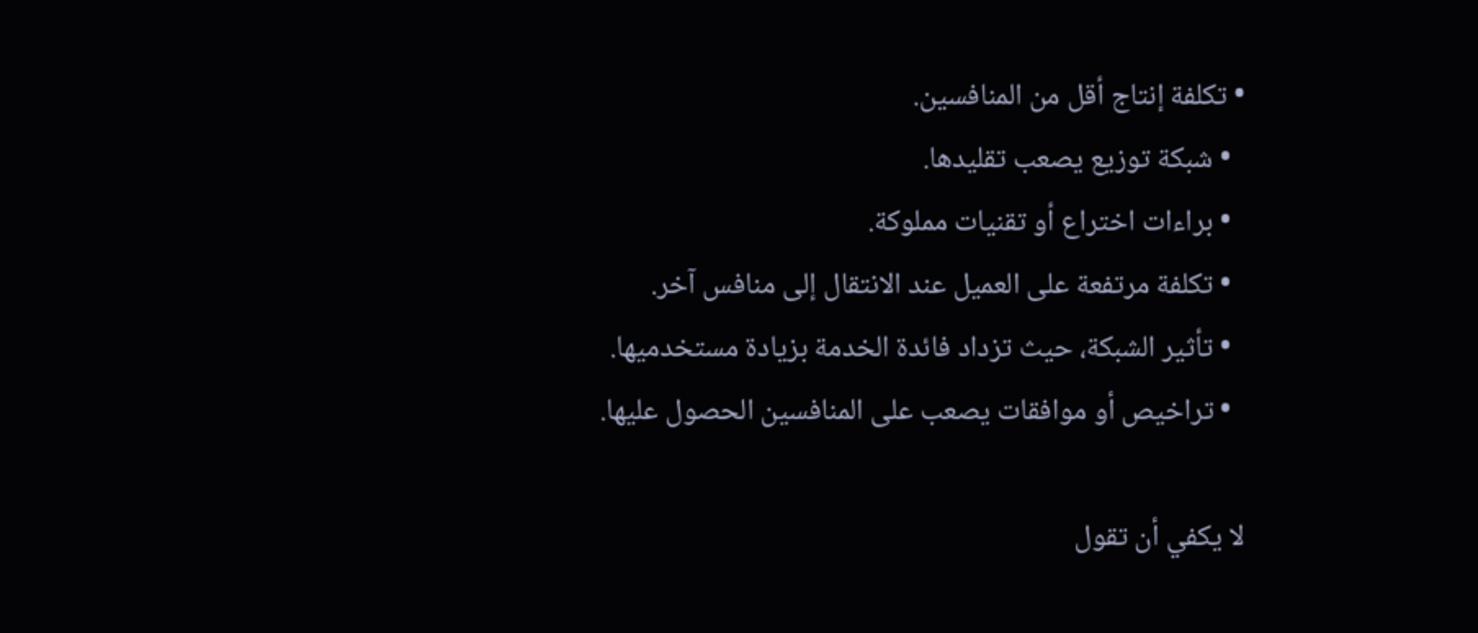• تكلفة إنتاج أقل من المنافسين.
  • شبكة توزيع يصعب تقليدها.
  • براءات اختراع أو تقنيات مملوكة.
  • تكلفة مرتفعة على العميل عند الانتقال إلى منافس آخر.
  • تأثير الشبكة، حيث تزداد فائدة الخدمة بزيادة مستخدميها.
  • تراخيص أو موافقات يصعب على المنافسين الحصول عليها.

لا يكفي أن تقول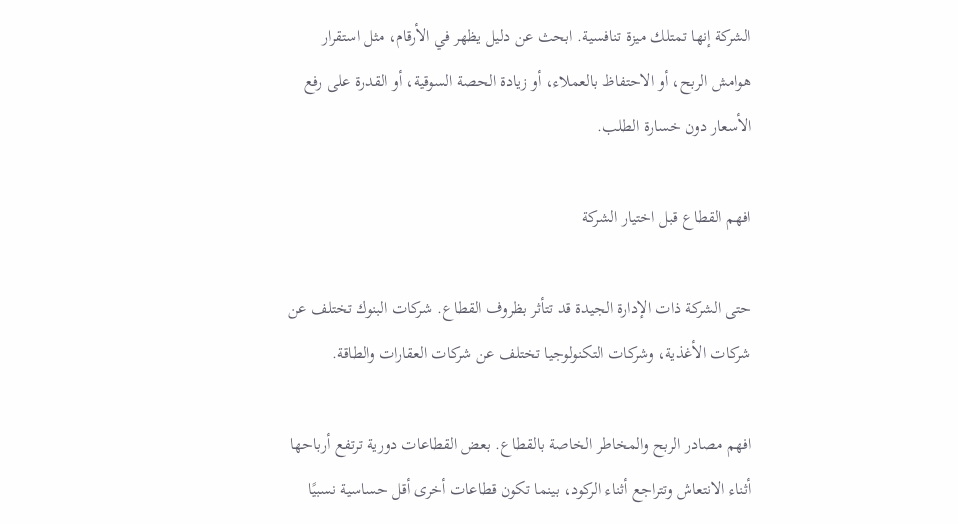الشركة إنها تمتلك ميزة تنافسية. ابحث عن دليل يظهر في الأرقام، مثل استقرار هوامش الربح، أو الاحتفاظ بالعملاء، أو زيادة الحصة السوقية، أو القدرة على رفع الأسعار دون خسارة الطلب.

افهم القطاع قبل اختيار الشركة

حتى الشركة ذات الإدارة الجيدة قد تتأثر بظروف القطاع. شركات البنوك تختلف عن شركات الأغذية، وشركات التكنولوجيا تختلف عن شركات العقارات والطاقة.

افهم مصادر الربح والمخاطر الخاصة بالقطاع. بعض القطاعات دورية ترتفع أرباحها أثناء الانتعاش وتتراجع أثناء الركود، بينما تكون قطاعات أخرى أقل حساسية نسبيًا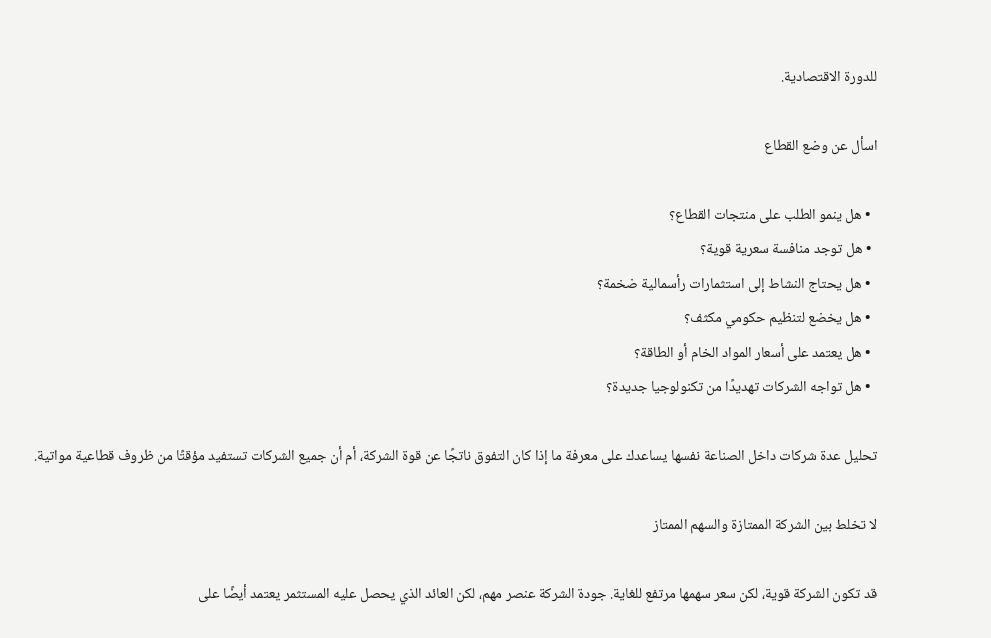للدورة الاقتصادية.

اسأل عن وضع القطاع

  • هل ينمو الطلب على منتجات القطاع؟
  • هل توجد منافسة سعرية قوية؟
  • هل يحتاج النشاط إلى استثمارات رأسمالية ضخمة؟
  • هل يخضع لتنظيم حكومي مكثف؟
  • هل يعتمد على أسعار المواد الخام أو الطاقة؟
  • هل تواجه الشركات تهديدًا من تكنولوجيا جديدة؟

تحليل عدة شركات داخل الصناعة نفسها يساعدك على معرفة ما إذا كان التفوق ناتجًا عن قوة الشركة، أم أن جميع الشركات تستفيد مؤقتًا من ظروف قطاعية مواتية.

لا تخلط بين الشركة الممتازة والسهم الممتاز

قد تكون الشركة قوية، لكن سعر سهمها مرتفع للغاية. جودة الشركة عنصر مهم، لكن العائد الذي يحصل عليه المستثمر يعتمد أيضًا على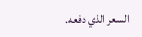السعر الذي دفعه.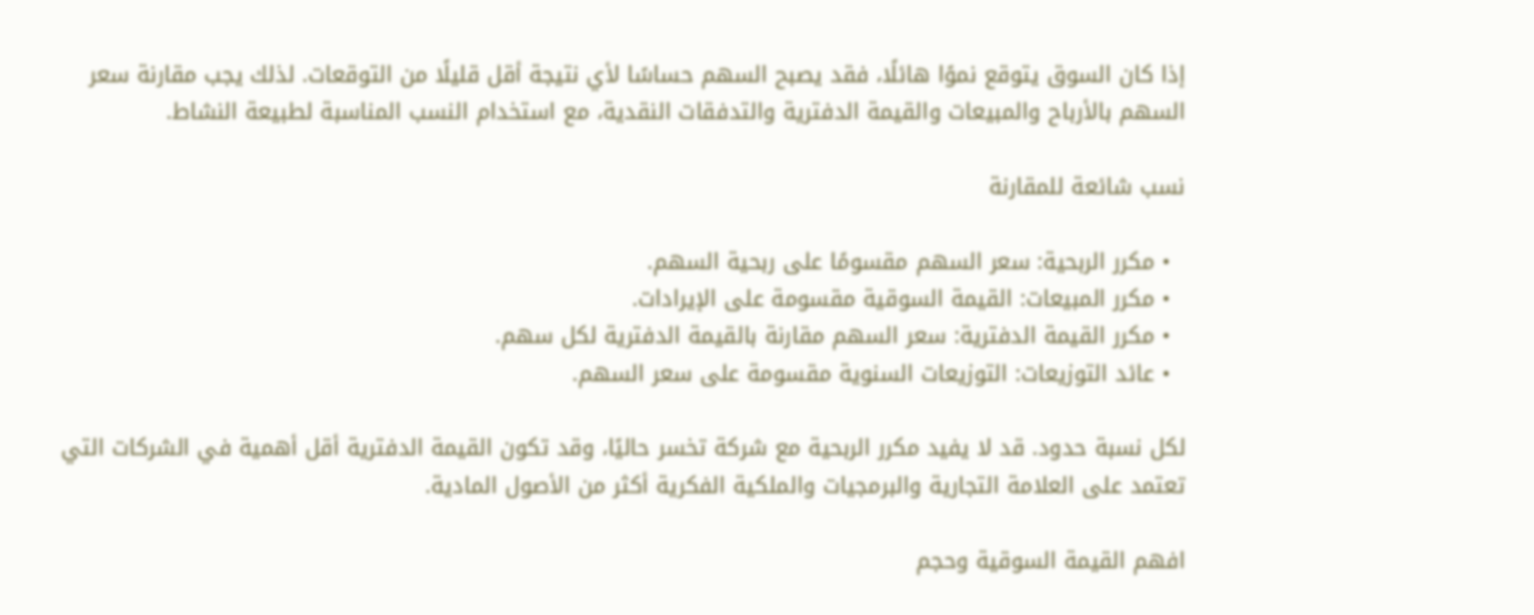إذا كان السوق يتوقع نموًا هائلًا، فقد يصبح السهم حساسًا لأي نتيجة أقل قليلًا من التوقعات. لذلك يجب مقارنة سعر السهم بالأرباح والمبيعات والقيمة الدفترية والتدفقات النقدية، مع استخدام النسب المناسبة لطبيعة النشاط.

نسب شائعة للمقارنة

  • مكرر الربحية: سعر السهم مقسومًا على ربحية السهم.
  • مكرر المبيعات: القيمة السوقية مقسومة على الإيرادات.
  • مكرر القيمة الدفترية: سعر السهم مقارنة بالقيمة الدفترية لكل سهم.
  • عائد التوزيعات: التوزيعات السنوية مقسومة على سعر السهم.

لكل نسبة حدود. قد لا يفيد مكرر الربحية مع شركة تخسر حاليًا، وقد تكون القيمة الدفترية أقل أهمية في الشركات التي تعتمد على العلامة التجارية والبرمجيات والملكية الفكرية أكثر من الأصول المادية.

افهم القيمة السوقية وحجم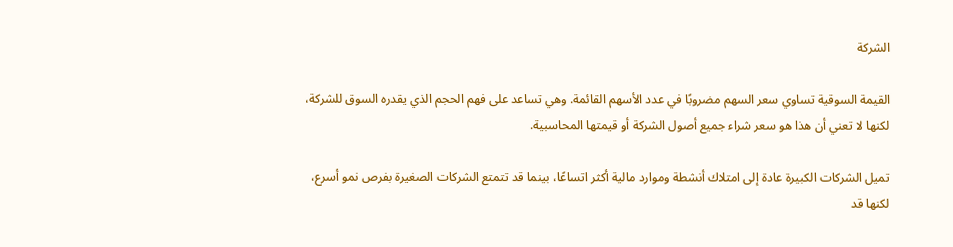الشركة

القيمة السوقية تساوي سعر السهم مضروبًا في عدد الأسهم القائمة. وهي تساعد على فهم الحجم الذي يقدره السوق للشركة، لكنها لا تعني أن هذا هو سعر شراء جميع أصول الشركة أو قيمتها المحاسبية.

تميل الشركات الكبيرة عادة إلى امتلاك أنشطة وموارد مالية أكثر اتساعًا، بينما قد تتمتع الشركات الصغيرة بفرص نمو أسرع، لكنها قد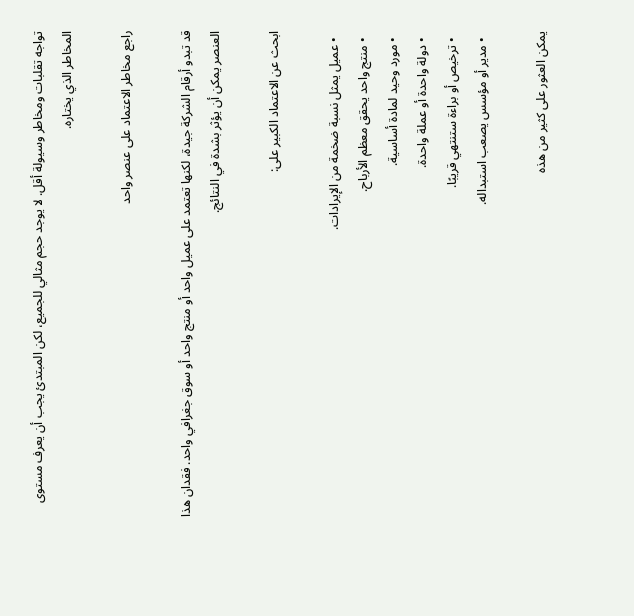تواجه تقلبات ومخاطر وسيولة أقل. لا يوجد حجم مثالي للجميع، لكن المبتدئ يجب أن يعرف مستوى المخاطر الذي يختاره.

راجع مخاطر الاعتماد على عنصر واحد

قد تبدو أرقام الشركة جيدة، لكنها تعتمد على عميل واحد أو منتج واحد أو سوق جغرافي واحد. فقدان هذا العنصر يمكن أن يؤثر بشدة في النتائج.

ابحث عن الاعتماد الكبير على:

  • عميل يمثل نسبة ضخمة من الإيرادات.
  • منتج واحد يحقق معظم الأرباح.
  • مورد وحيد لمادة أساسية.
  • دولة واحدة أو عملة واحدة.
  • ترخيص أو براءة ستنتهي قريبًا.
  • مدير أو مؤسس يصعب استبداله.

يمكن العثور على كثير من هذه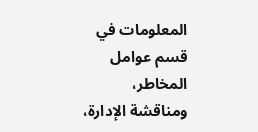المعلومات في قسم عوامل المخاطر، ومناقشة الإدارة،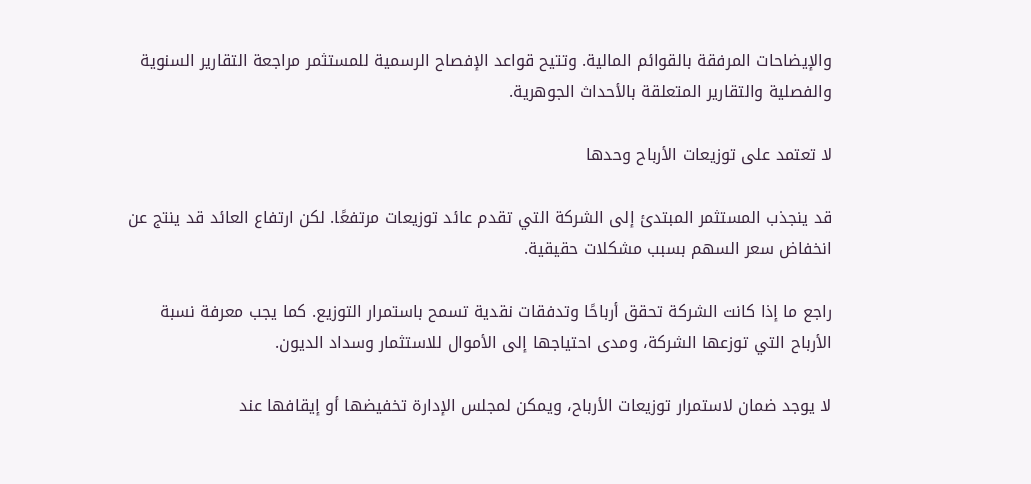والإيضاحات المرفقة بالقوائم المالية. وتتيح قواعد الإفصاح الرسمية للمستثمر مراجعة التقارير السنوية والفصلية والتقارير المتعلقة بالأحداث الجوهرية.

لا تعتمد على توزيعات الأرباح وحدها

قد ينجذب المستثمر المبتدئ إلى الشركة التي تقدم عائد توزيعات مرتفعًا. لكن ارتفاع العائد قد ينتج عن انخفاض سعر السهم بسبب مشكلات حقيقية.

راجع ما إذا كانت الشركة تحقق أرباحًا وتدفقات نقدية تسمح باستمرار التوزيع. كما يجب معرفة نسبة الأرباح التي توزعها الشركة، ومدى احتياجها إلى الأموال للاستثمار وسداد الديون.

لا يوجد ضمان لاستمرار توزيعات الأرباح، ويمكن لمجلس الإدارة تخفيضها أو إيقافها عند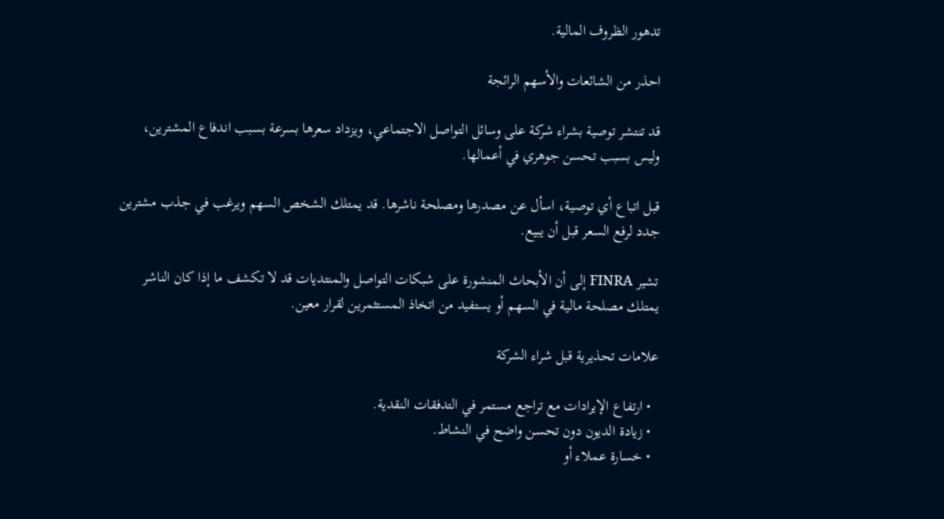تدهور الظروف المالية.

احذر من الشائعات والأسهم الرائجة

قد تنتشر توصية بشراء شركة على وسائل التواصل الاجتماعي، ويزداد سعرها بسرعة بسبب اندفاع المشترين، وليس بسبب تحسن جوهري في أعمالها.

قبل اتباع أي توصية، اسأل عن مصدرها ومصلحة ناشرها. قد يمتلك الشخص السهم ويرغب في جذب مشترين جدد لرفع السعر قبل أن يبيع.

تشير FINRA إلى أن الأبحاث المنشورة على شبكات التواصل والمنتديات قد لا تكشف ما إذا كان الناشر يمتلك مصلحة مالية في السهم أو يستفيد من اتخاذ المستثمرين لقرار معين.

علامات تحذيرية قبل شراء الشركة

  • ارتفاع الإيرادات مع تراجع مستمر في التدفقات النقدية.
  • زيادة الديون دون تحسن واضح في النشاط.
  • خسارة عملاء أو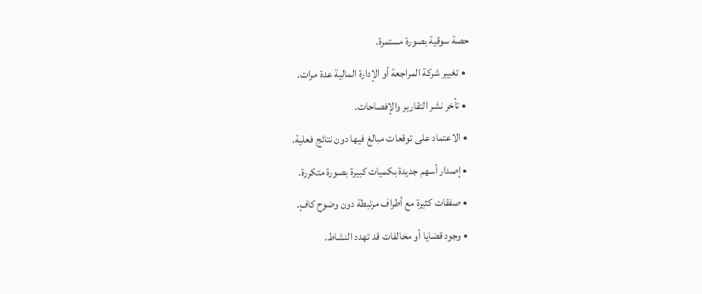حصة سوقية بصورة مستمرة.
  • تغيير شركة المراجعة أو الإدارة المالية عدة مرات.
  • تأخر نشر التقارير والإفصاحات.
  • الاعتماد على توقعات مبالغ فيها دون نتائج فعلية.
  • إصدار أسهم جديدة بكميات كبيرة بصورة متكررة.
  • صفقات كثيرة مع أطراف مرتبطة دون وضوح كافٍ.
  • وجود قضايا أو مخالفات قد تهدد النشاط.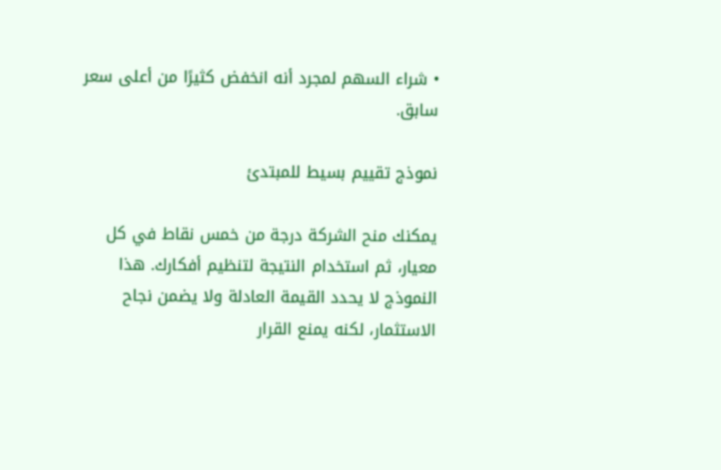• شراء السهم لمجرد أنه انخفض كثيرًا من أعلى سعر سابق.

نموذج تقييم بسيط للمبتدئ

يمكنك منح الشركة درجة من خمس نقاط في كل معيار، ثم استخدام النتيجة لتنظيم أفكارك. هذا النموذج لا يحدد القيمة العادلة ولا يضمن نجاح الاستثمار، لكنه يمنع القرار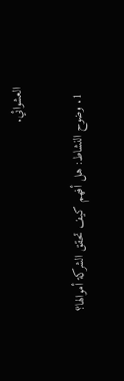العشوائي.

  1. وضوح النشاط: هل أفهم كيف تحقق الشركة أموالها؟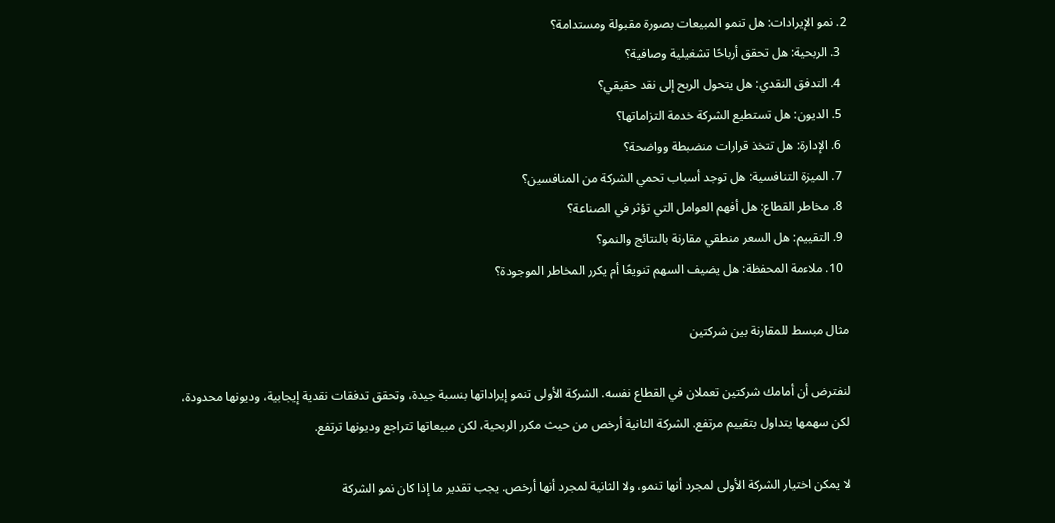2. نمو الإيرادات: هل تنمو المبيعات بصورة مقبولة ومستدامة؟
  3. الربحية: هل تحقق أرباحًا تشغيلية وصافية؟
  4. التدفق النقدي: هل يتحول الربح إلى نقد حقيقي؟
  5. الديون: هل تستطيع الشركة خدمة التزاماتها؟
  6. الإدارة: هل تتخذ قرارات منضبطة وواضحة؟
  7. الميزة التنافسية: هل توجد أسباب تحمي الشركة من المنافسين؟
  8. مخاطر القطاع: هل أفهم العوامل التي تؤثر في الصناعة؟
  9. التقييم: هل السعر منطقي مقارنة بالنتائج والنمو؟
  10. ملاءمة المحفظة: هل يضيف السهم تنويعًا أم يكرر المخاطر الموجودة؟

مثال مبسط للمقارنة بين شركتين

لنفترض أن أمامك شركتين تعملان في القطاع نفسه. الشركة الأولى تنمو إيراداتها بنسبة جيدة، وتحقق تدفقات نقدية إيجابية، وديونها محدودة، لكن سهمها يتداول بتقييم مرتفع. الشركة الثانية أرخص من حيث مكرر الربحية، لكن مبيعاتها تتراجع وديونها ترتفع.

لا يمكن اختيار الشركة الأولى لمجرد أنها تنمو، ولا الثانية لمجرد أنها أرخص. يجب تقدير ما إذا كان نمو الشركة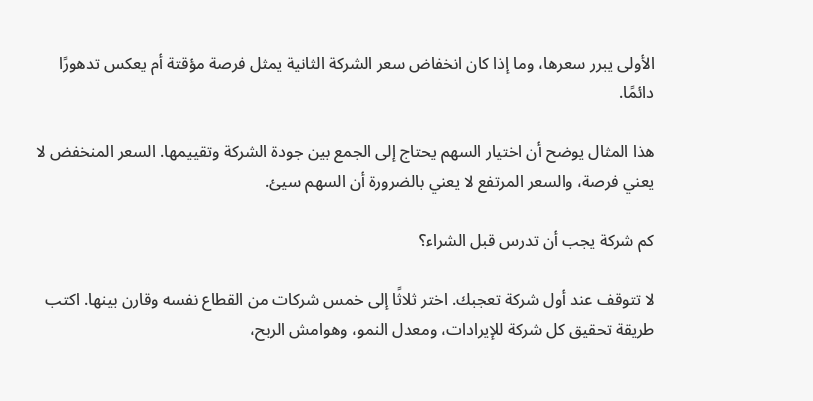الأولى يبرر سعرها، وما إذا كان انخفاض سعر الشركة الثانية يمثل فرصة مؤقتة أم يعكس تدهورًا دائمًا.

هذا المثال يوضح أن اختيار السهم يحتاج إلى الجمع بين جودة الشركة وتقييمها. السعر المنخفض لا يعني فرصة، والسعر المرتفع لا يعني بالضرورة أن السهم سيئ.

كم شركة يجب أن تدرس قبل الشراء؟

لا تتوقف عند أول شركة تعجبك. اختر ثلاثًا إلى خمس شركات من القطاع نفسه وقارن بينها. اكتب طريقة تحقيق كل شركة للإيرادات، ومعدل النمو، وهوامش الربح،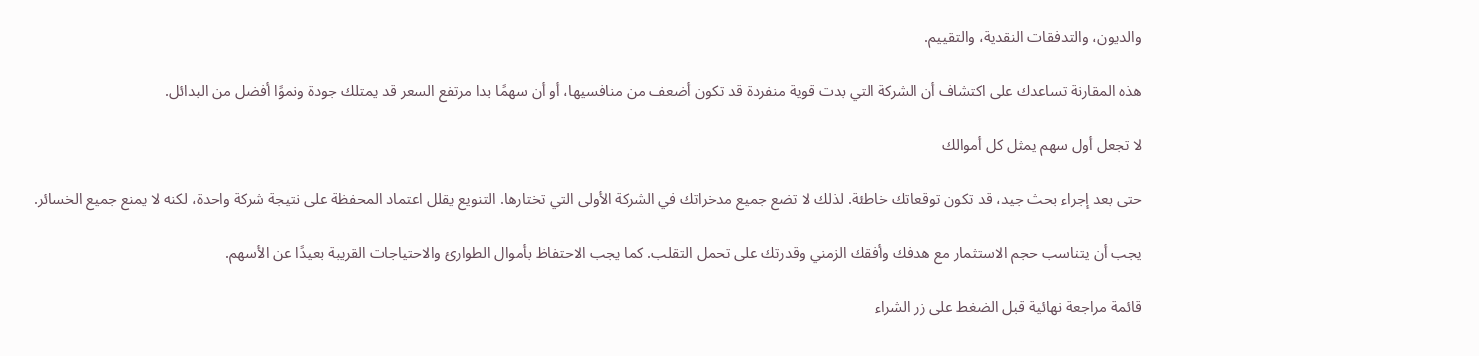والديون، والتدفقات النقدية، والتقييم.

هذه المقارنة تساعدك على اكتشاف أن الشركة التي بدت قوية منفردة قد تكون أضعف من منافسيها، أو أن سهمًا بدا مرتفع السعر قد يمتلك جودة ونموًا أفضل من البدائل.

لا تجعل أول سهم يمثل كل أموالك

حتى بعد إجراء بحث جيد، قد تكون توقعاتك خاطئة. لذلك لا تضع جميع مدخراتك في الشركة الأولى التي تختارها. التنويع يقلل اعتماد المحفظة على نتيجة شركة واحدة، لكنه لا يمنع جميع الخسائر.

يجب أن يتناسب حجم الاستثمار مع هدفك وأفقك الزمني وقدرتك على تحمل التقلب. كما يجب الاحتفاظ بأموال الطوارئ والاحتياجات القريبة بعيدًا عن الأسهم.

قائمة مراجعة نهائية قبل الضغط على زر الشراء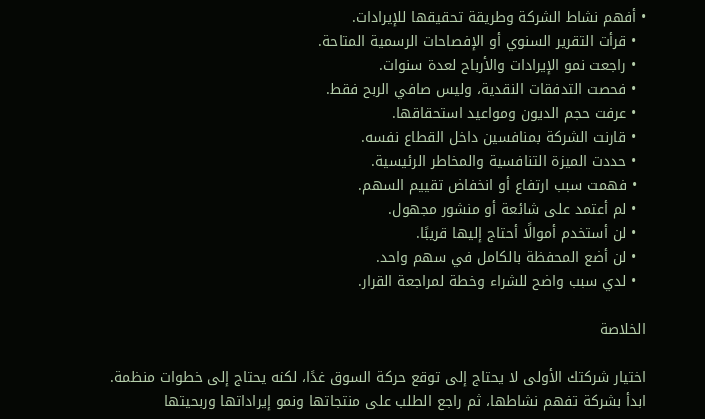• أفهم نشاط الشركة وطريقة تحقيقها للإيرادات.
  • قرأت التقرير السنوي أو الإفصاحات الرسمية المتاحة.
  • راجعت نمو الإيرادات والأرباح لعدة سنوات.
  • فحصت التدفقات النقدية، وليس صافي الربح فقط.
  • عرفت حجم الديون ومواعيد استحقاقها.
  • قارنت الشركة بمنافسين داخل القطاع نفسه.
  • حددت الميزة التنافسية والمخاطر الرئيسية.
  • فهمت سبب ارتفاع أو انخفاض تقييم السهم.
  • لم أعتمد على شائعة أو منشور مجهول.
  • لن أستخدم أموالًا أحتاج إليها قريبًا.
  • لن أضع المحفظة بالكامل في سهم واحد.
  • لدي سبب واضح للشراء وخطة لمراجعة القرار.

الخلاصة

اختيار شركتك الأولى لا يحتاج إلى توقع حركة السوق غدًا، لكنه يحتاج إلى خطوات منظمة. ابدأ بشركة تفهم نشاطها، ثم راجع الطلب على منتجاتها ونمو إيراداتها وربحيتها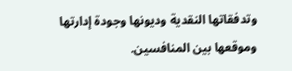وتدفقاتها النقدية وديونها وجودة إدارتها وموقعها بين المنافسين.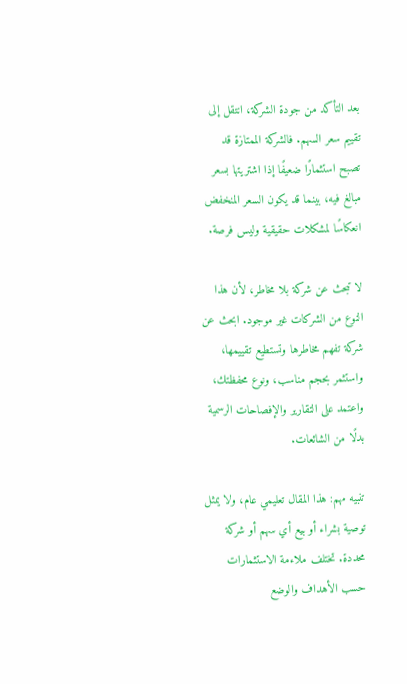بعد التأكد من جودة الشركة، انتقل إلى تقييم سعر السهم. فالشركة الممتازة قد تصبح استثمارًا ضعيفًا إذا اشتريتها بسعر مبالغ فيه، بينما قد يكون السعر المنخفض انعكاسًا لمشكلات حقيقية وليس فرصة.

لا تبحث عن شركة بلا مخاطر، لأن هذا النوع من الشركات غير موجود. ابحث عن شركة تفهم مخاطرها وتستطيع تقييمها، واستثمر بحجم مناسب، ونوع محفظتك، واعتمد على التقارير والإفصاحات الرسمية بدلًا من الشائعات.

تنبيه مهم: هذا المقال تعليمي عام، ولا يمثل توصية بشراء أو بيع أي سهم أو شركة محددة. تختلف ملاءمة الاستثمارات حسب الأهداف والوضع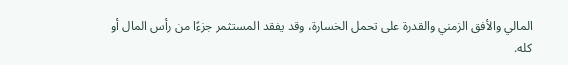المالي والأفق الزمني والقدرة على تحمل الخسارة، وقد يفقد المستثمر جزءًا من رأس المال أو كله.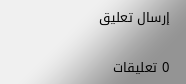إرسال تعليق

0 تعليقات